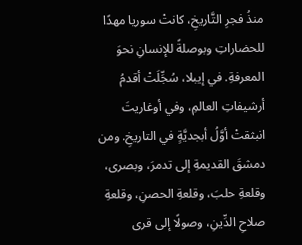منذُ فجرِ التَّاريخِ، كانتْ سوريا مهدًا للحضاراتِ وبوصلةً للإنسانِ نحوَ المعرفةِ. في إيبلا، سُجِّلَتْ أقدمُ أرشيفاتِ العالمِ، وفي أوغاريتَ انبثقتْ أوَّلُ أبجديَّةٍ في التاريخِ. ومن دمشقَ القديمةِ إلى تدمرَ، وبصرى، وقلعةِ حلبَ، وقلعةِ الحصنِ، وقلعةِ صلاحِ الدِّينِ، وصولًا إلى قرى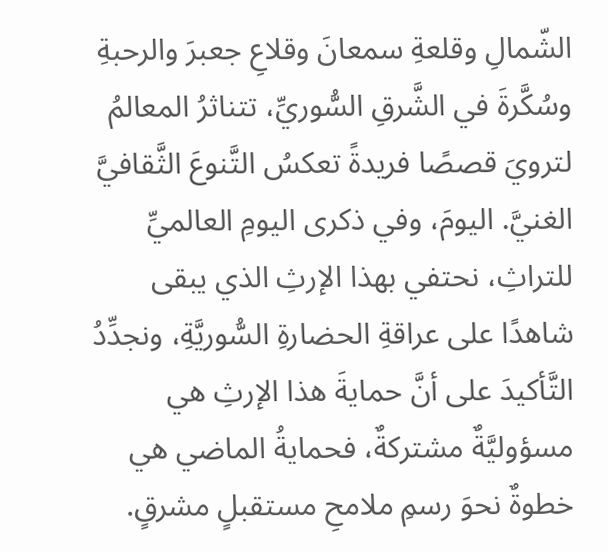الشّمالِ وقلعةِ سمعانَ وقلاعِ جعبرَ والرحبةِ وسُكَّرةَ في الشَّرقِ السُّوريِّ، تتناثرُ المعالمُ لترويَ قصصًا فريدةً تعكسُ التَّنوعَ الثَّقافيَّ الغنيَّ. اليومَ، وفي ذكرى اليومِ العالميِّ للتراثِ، نحتفي بهذا الإرثِ الذي يبقى شاهدًا على عراقةِ الحضارةِ السُّوريَّةِ، ونجدِّدُ التَّأكيدَ على أنَّ حمايةَ هذا الإرثِ هي مسؤوليَّةٌ مشتركةٌ، فحمايةُ الماضي هي خطوةٌ نحوَ رسمِ ملامحِ مستقبلٍ مشرقٍ.